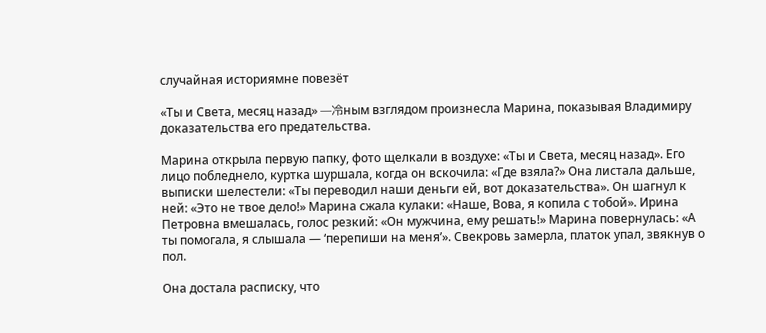случайная историямне повезёт

«Ты и Света, месяц назад» —冷ным взглядом произнесла Марина, показывая Владимиру доказательства его предательства.

Марина открыла первую папку, фото щелкали в воздухе: «Ты и Света, месяц назад». Его лицо побледнело, куртка шуршала, когда он вскочила: «Где взяла?» Она листала дальше, выписки шелестели: «Ты переводил наши деньги ей, вот доказательства». Он шагнул к ней: «Это не твое дело!» Марина сжала кулаки: «Наше, Вова, я копила с тобой». Ирина Петровна вмешалась, голос резкий: «Он мужчина, ему решать!» Марина повернулась: «А ты помогала, я слышала — ‘перепиши на меня’». Свекровь замерла, платок упал, звякнув о пол.

Она достала расписку, что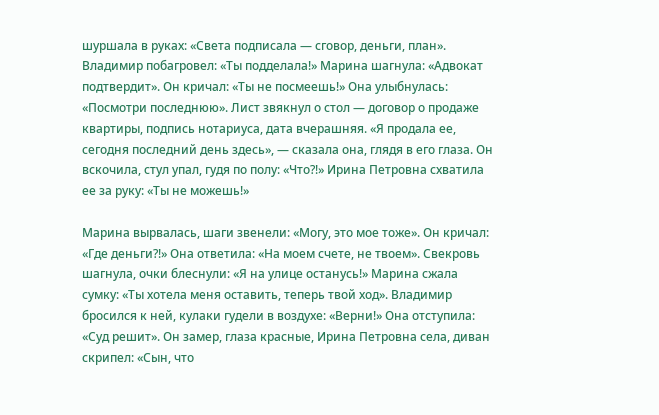шуршала в руках: «Света подписала — сговор, деньги, план». Владимир побагровел: «Ты подделала!» Марина шагнула: «Адвокат подтвердит». Он кричал: «Ты не посмеешь!» Она улыбнулась: «Посмотри последнюю». Лист звякнул о стол — договор о продаже квартиры, подпись нотариуса, дата вчерашняя. «Я продала ее, сегодня последний день здесь», — сказала она, глядя в его глаза. Он вскочила, стул упал, гудя по полу: «Что?!» Ирина Петровна схватила ее за руку: «Ты не можешь!»

Марина вырвалась, шаги звенели: «Могу, это мое тоже». Он кричал: «Где деньги?!» Она ответила: «На моем счете, не твоем». Свекровь шагнула, очки блеснули: «Я на улице останусь!» Марина сжала сумку: «Ты хотела меня оставить, теперь твой ход». Владимир бросился к ней, кулаки гудели в воздухе: «Верни!» Она отступила: «Суд решит». Он замер, глаза красные, Ирина Петровна села, диван скрипел: «Сын, что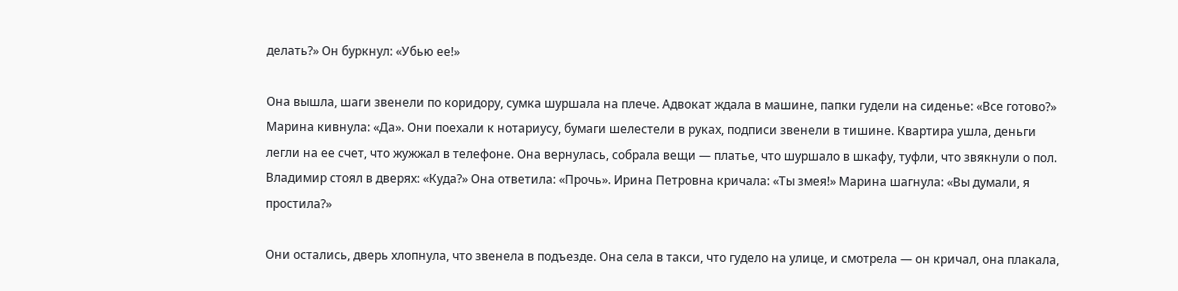делать?» Он буркнул: «Убью ее!»

Она вышла, шаги звенели по коридору, сумка шуршала на плече. Адвокат ждала в машине, папки гудели на сиденье: «Все готово?» Марина кивнула: «Да». Они поехали к нотариусу, бумаги шелестели в руках, подписи звенели в тишине. Квартира ушла, деньги легли на ее счет, что жужжал в телефоне. Она вернулась, собрала вещи — платье, что шуршало в шкафу, туфли, что звякнули о пол. Владимир стоял в дверях: «Куда?» Она ответила: «Прочь». Ирина Петровна кричала: «Ты змея!» Марина шагнула: «Вы думали, я простила?»

Они остались, дверь хлопнула, что звенела в подъезде. Она села в такси, что гудело на улице, и смотрела — он кричал, она плакала,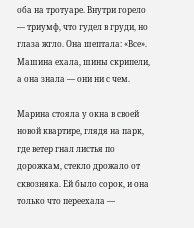оба на тротуаре. Внутри горело — триумф, что гудел в груди, но глаза жгло. Она шептала: «Все». Машина ехала, шины скрипели, а она знала — они ни с чем.

Марина стояла у окна в своей новой квартире, глядя на парк, где ветер гнал листья по дорожкам, стекло дрожало от сквозняка. Ей было сорок, и она только что переехала —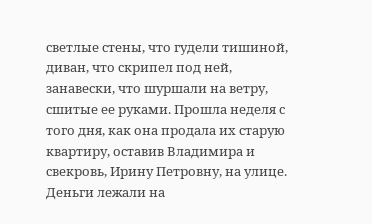светлые стены, что гудели тишиной, диван, что скрипел под ней, занавески, что шуршали на ветру, сшитые ее руками. Прошла неделя с того дня, как она продала их старую квартиру, оставив Владимира и свекровь, Ирину Петровну, на улице. Деньги лежали на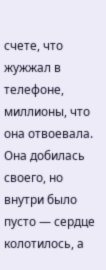счете, что жужжал в телефоне, миллионы, что она отвоевала. Она добилась своего, но внутри было пусто — сердце колотилось, а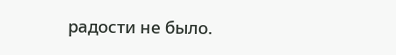радости не было.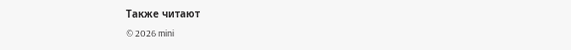Также читают
© 2026 mini